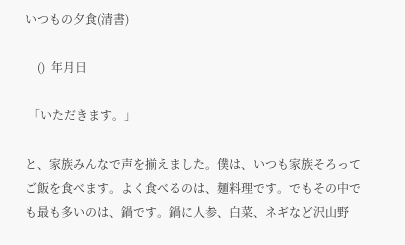いつもの夕食(清書)

    ()  年月日

 「いただきます。」

と、家族みんなで声を揃えました。僕は、いつも家族そろってご飯を食べます。よく食べるのは、麺料理です。でもその中でも最も多いのは、鍋です。鍋に人参、白菜、ネギなど沢山野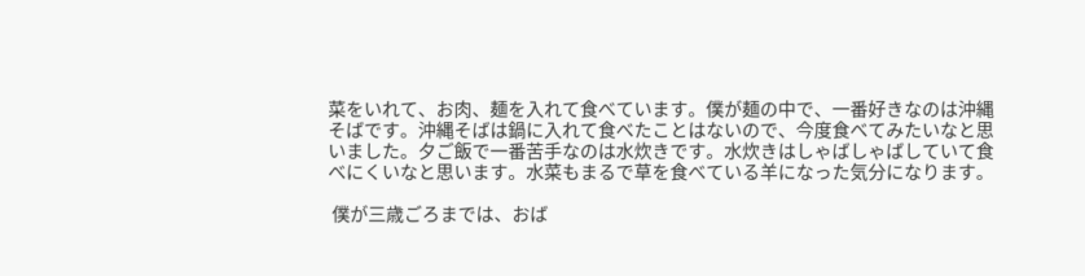菜をいれて、お肉、麺を入れて食べています。僕が麺の中で、一番好きなのは沖縄そばです。沖縄そばは鍋に入れて食べたことはないので、今度食べてみたいなと思いました。夕ご飯で一番苦手なのは水炊きです。水炊きはしゃばしゃばしていて食べにくいなと思います。水菜もまるで草を食べている羊になった気分になります。

 僕が三歳ごろまでは、おば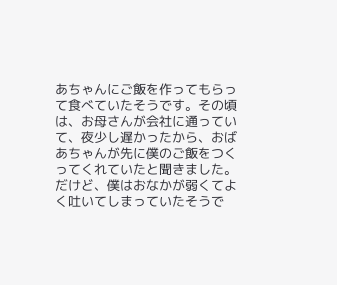あちゃんにご飯を作ってもらって食べていたそうです。その頃は、お母さんが会社に通っていて、夜少し遅かったから、おばあちゃんが先に僕のご飯をつくってくれていたと聞きました。だけど、僕はおなかが弱くてよく吐いてしまっていたそうで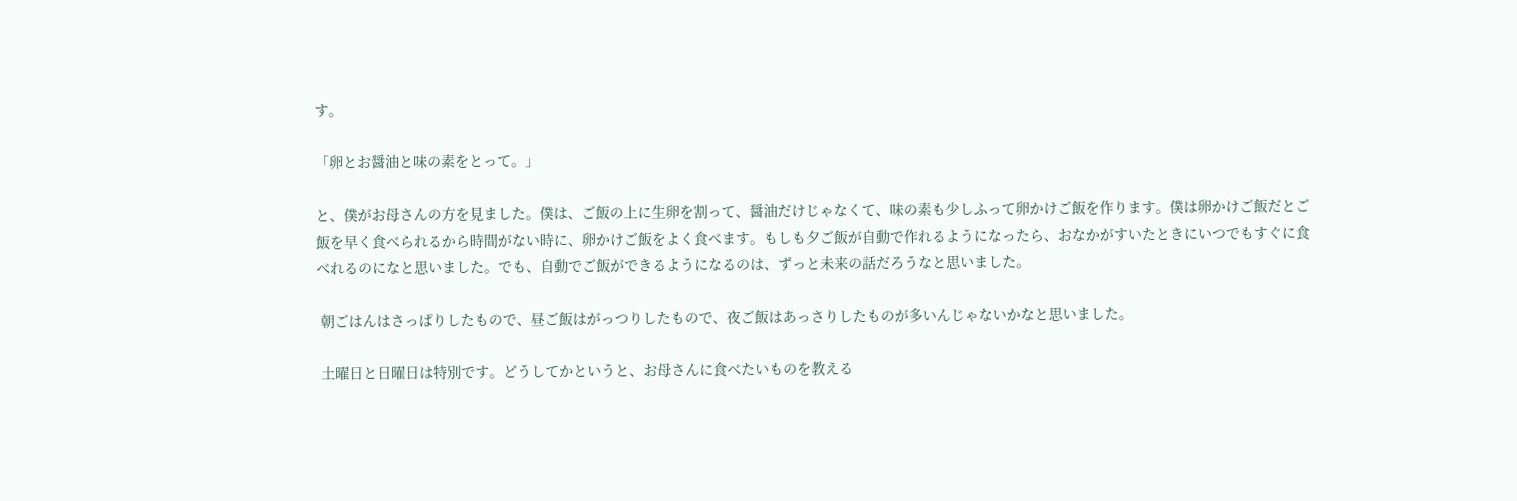す。

「卵とお醤油と味の素をとって。」

と、僕がお母さんの方を見ました。僕は、ご飯の上に生卵を割って、醤油だけじゃなくて、味の素も少しふって卵かけご飯を作ります。僕は卵かけご飯だとご飯を早く食べられるから時間がない時に、卵かけご飯をよく食べます。もしも夕ご飯が自動で作れるようになったら、おなかがすいたときにいつでもすぐに食べれるのになと思いました。でも、自動でご飯ができるようになるのは、ずっと未来の話だろうなと思いました。

 朝ごはんはさっぱりしたもので、昼ご飯はがっつりしたもので、夜ご飯はあっさりしたものが多いんじゃないかなと思いました。

 土曜日と日曜日は特別です。どうしてかというと、お母さんに食べたいものを教える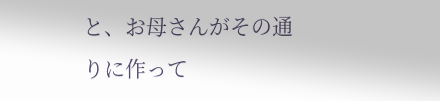と、お母さんがその通りに作って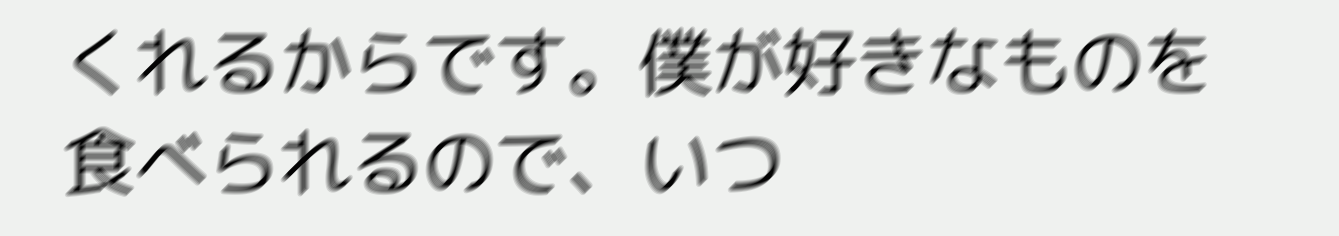くれるからです。僕が好きなものを食べられるので、いつ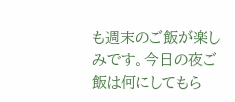も週末のご飯が楽しみです。今日の夜ご飯は何にしてもら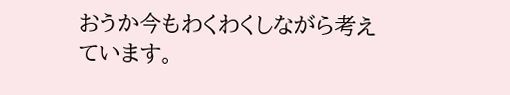おうか今もわくわくしながら考えています。